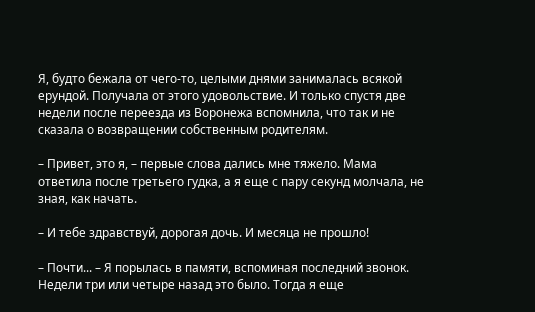Я, будто бежала от чего-то, целыми днями занималась всякой ерундой. Получала от этого удовольствие. И только спустя две недели после переезда из Воронежа вспомнила, что так и не сказала о возвращении собственным родителям.

– Привет, это я, – первые слова дались мне тяжело. Мама ответила после третьего гудка, а я еще с пару секунд молчала, не зная, как начать.

– И тебе здравствуй, дорогая дочь. И месяца не прошло!

– Почти... – Я порылась в памяти, вспоминая последний звонок. Недели три или четыре назад это было. Тогда я еще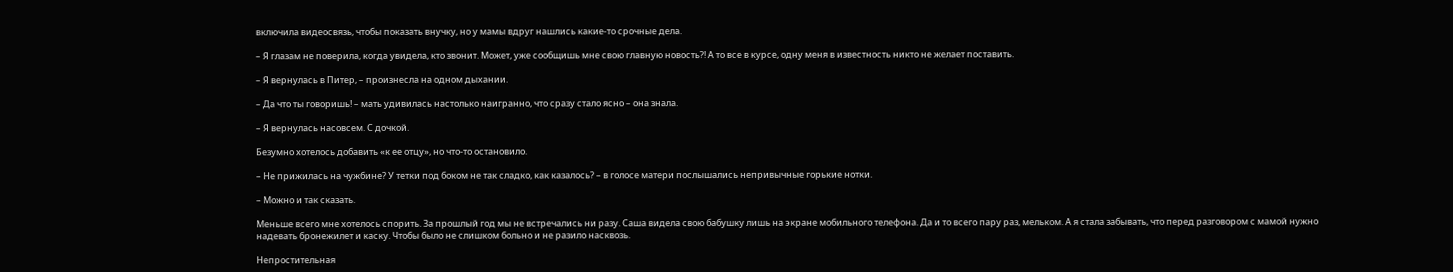включила видеосвязь, чтобы показать внучку, но у мамы вдруг нашлись какие-то срочные дела.

– Я глазам не поверила, когда увидела, кто звонит. Может, уже сообщишь мне свою главную новость?! А то все в курсе, одну меня в известность никто не желает поставить.

– Я вернулась в Питер, – произнесла на одном дыхании.

– Да что ты говоришь! – мать удивилась настолько наигранно, что сразу стало ясно – она знала.

– Я вернулась насовсем. С дочкой.

Безумно хотелось добавить «к ее отцу», но что-то остановило.

– Не прижилась на чужбине? У тетки под боком не так сладко, как казалось? – в голосе матери послышались непривычные горькие нотки.

– Можно и так сказать.

Меньше всего мне хотелось спорить. За прошлый год мы не встречались ни разу. Саша видела свою бабушку лишь на экране мобильного телефона. Да и то всего пару раз, мельком. А я стала забывать, что перед разговором с мамой нужно надевать бронежилет и каску. Чтобы было не слишком больно и не разило насквозь.

Непростительная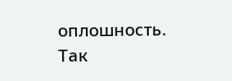оплошность. Так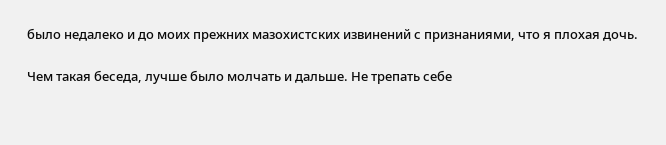было недалеко и до моих прежних мазохистских извинений с признаниями, что я плохая дочь.

Чем такая беседа, лучше было молчать и дальше. Не трепать себе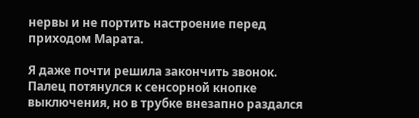нервы и не портить настроение перед приходом Марата.

Я даже почти решила закончить звонок. Палец потянулся к сенсорной кнопке выключения, но в трубке внезапно раздался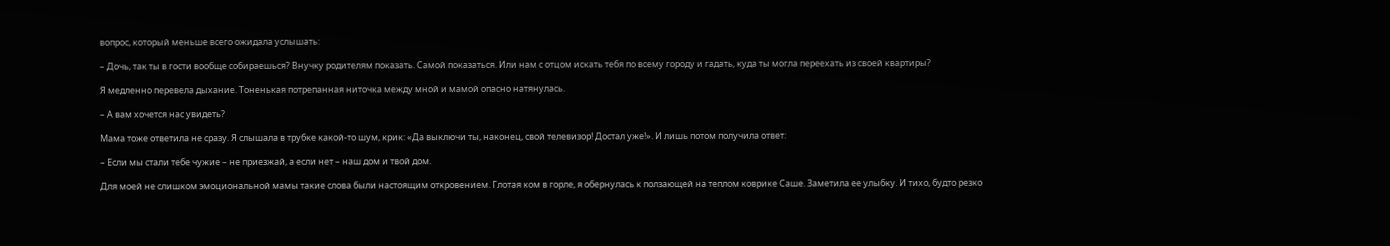вопрос, который меньше всего ожидала услышать:

– Дочь, так ты в гости вообще собираешься? Внучку родителям показать. Самой показаться. Или нам с отцом искать тебя по всему городу и гадать, куда ты могла переехать из своей квартиры?

Я медленно перевела дыхание. Тоненькая потрепанная ниточка между мной и мамой опасно натянулась.

– А вам хочется нас увидеть?

Мама тоже ответила не сразу. Я слышала в трубке какой-то шум, крик: «Да выключи ты, наконец, свой телевизор! Достал уже!». И лишь потом получила ответ:

– Если мы стали тебе чужие – не приезжай, а если нет – наш дом и твой дом.

Для моей не слишком эмоциональной мамы такие слова были настоящим откровением. Глотая ком в горле, я обернулась к ползающей на теплом коврике Саше. Заметила ее улыбку. И тихо, будто резко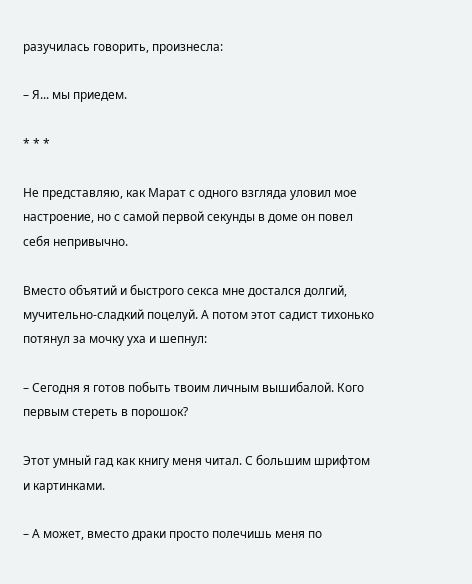разучилась говорить, произнесла:

– Я... мы приедем.

* * *

Не представляю, как Марат с одного взгляда уловил мое настроение, но с самой первой секунды в доме он повел себя непривычно.

Вместо объятий и быстрого секса мне достался долгий, мучительно-сладкий поцелуй. А потом этот садист тихонько потянул за мочку уха и шепнул:

– Сегодня я готов побыть твоим личным вышибалой. Кого первым стереть в порошок?

Этот умный гад как книгу меня читал. С большим шрифтом и картинками.

– А может, вместо драки просто полечишь меня по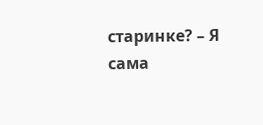старинке? – Я сама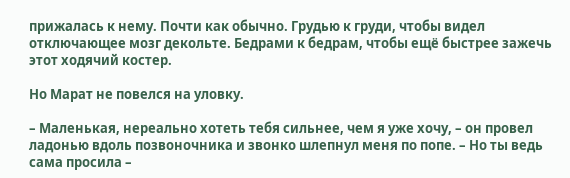прижалась к нему. Почти как обычно. Грудью к груди, чтобы видел отключающее мозг декольте. Бедрами к бедрам, чтобы ещё быстрее зажечь этот ходячий костер.

Но Марат не повелся на уловку.

– Маленькая, нереально хотеть тебя сильнее, чем я уже хочу, – он провел ладонью вдоль позвоночника и звонко шлепнул меня по попе. – Но ты ведь сама просила –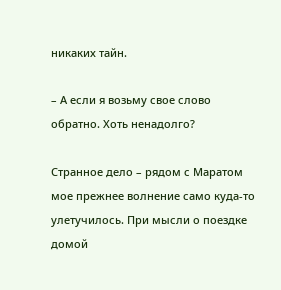никаких тайн.

– А если я возьму свое слово обратно. Хоть ненадолго?

Странное дело – рядом с Маратом мое прежнее волнение само куда-то улетучилось. При мысли о поездке домой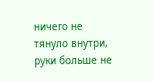ничего не тянуло внутри, руки больше не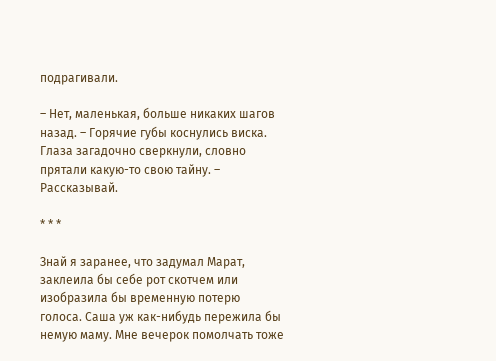подрагивали.

– Нет, маленькая, больше никаких шагов назад. – Горячие губы коснулись виска. Глаза загадочно сверкнули, словно прятали какую-то свою тайну. – Рассказывай.

* * *

Знай я заранее, что задумал Марат, заклеила бы себе рот скотчем или изобразила бы временную потерю голоса. Саша уж как-нибудь пережила бы немую маму. Мне вечерок помолчать тоже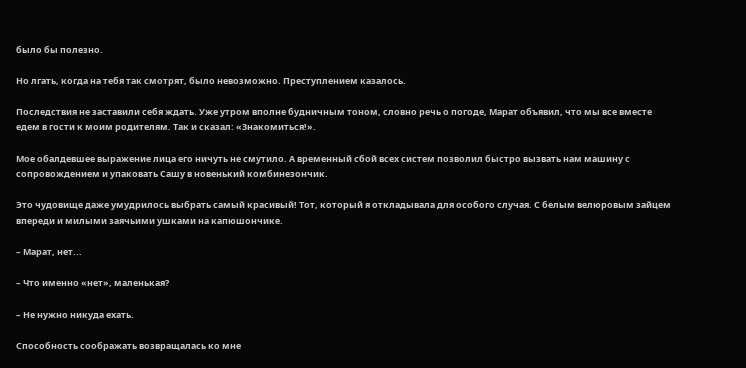было бы полезно.

Но лгать, когда на тебя так смотрят, было невозможно. Преступлением казалось.

Последствия не заставили себя ждать. Уже утром вполне будничным тоном, словно речь о погоде, Марат объявил, что мы все вместе едем в гости к моим родителям. Так и сказал: «Знакомиться!».

Мое обалдевшее выражение лица его ничуть не смутило. А временный сбой всех систем позволил быстро вызвать нам машину с сопровождением и упаковать Сашу в новенький комбинезончик.

Это чудовище даже умудрилось выбрать самый красивый! Тот, который я откладывала для особого случая. С белым велюровым зайцем впереди и милыми заячьими ушками на капюшончике.

– Марат, нет...

– Что именно «нет», маленькая?

– Не нужно никуда ехать.

Способность соображать возвращалась ко мне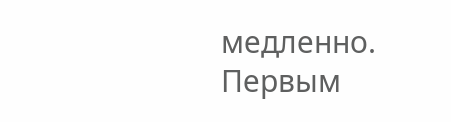медленно. Первым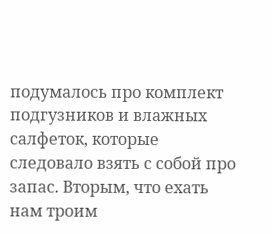подумалось про комплект подгузников и влажных салфеток, которые следовало взять с собой про запас. Вторым, что ехать нам троим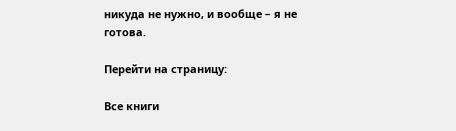никуда не нужно, и вообще – я не готова.

Перейти на страницу:

Все книги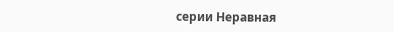серии Неравная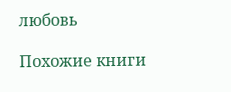любовь

Похожие книги